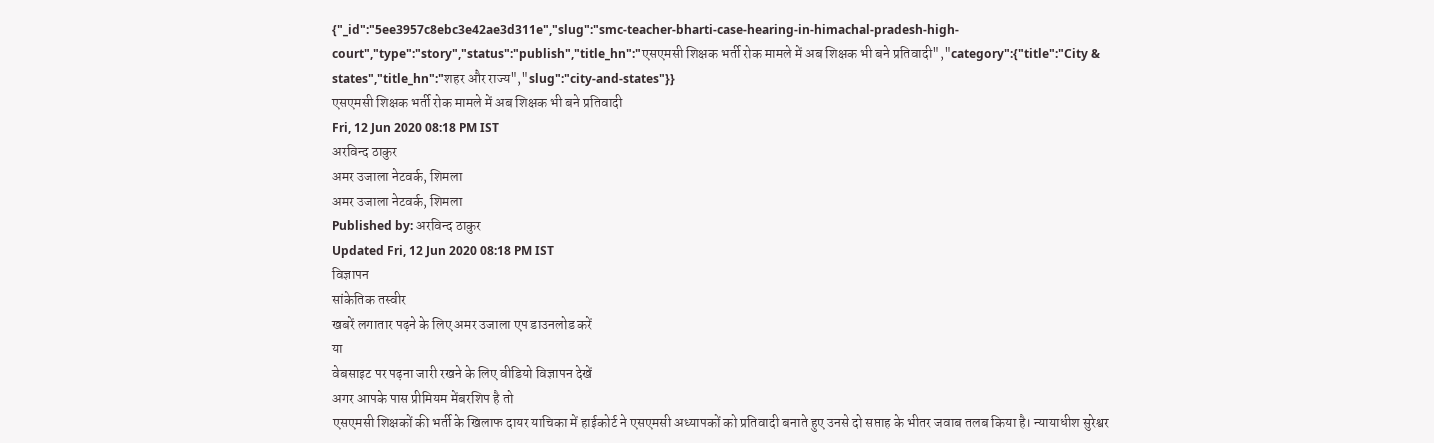{"_id":"5ee3957c8ebc3e42ae3d311e","slug":"smc-teacher-bharti-case-hearing-in-himachal-pradesh-high-court","type":"story","status":"publish","title_hn":"एसएमसी शिक्षक भर्ती रोक मामले में अब शिक्षक भी बने प्रतिवादी","category":{"title":"City & states","title_hn":"शहर और राज्य","slug":"city-and-states"}}
एसएमसी शिक्षक भर्ती रोक मामले में अब शिक्षक भी बने प्रतिवादी
Fri, 12 Jun 2020 08:18 PM IST
अरविन्द ठाकुर
अमर उजाला नेटवर्क, शिमला
अमर उजाला नेटवर्क, शिमला
Published by: अरविन्द ठाकुर
Updated Fri, 12 Jun 2020 08:18 PM IST
विज्ञापन
सांकेतिक तस्वीर
खबरें लगातार पढ़ने के लिए अमर उजाला एप डाउनलोड करें
या
वेबसाइट पर पढ़ना जारी रखने के लिए वीडियो विज्ञापन देखें
अगर आपके पास प्रीमियम मेंबरशिप है तो
एसएमसी शिक्षकों की भर्ती के खिलाफ दायर याचिका में हाईकोर्ट ने एसएमसी अध्यापकों को प्रतिवादी बनाते हुए उनसे दो सप्ताह के भीतर जवाब तलब किया है। न्यायाधीश सुरेश्वर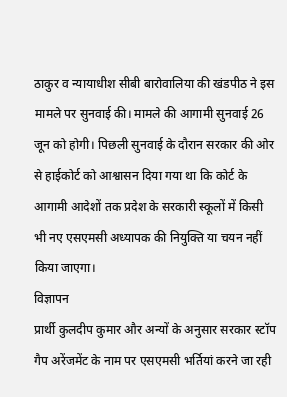ठाकुर व न्यायाधीश सीबी बारोवालिया की खंडपीठ ने इस मामले पर सुनवाई की। मामले की आगामी सुनवाई 26 जून को होगी। पिछली सुनवाई के दौरान सरकार की ओर से हाईकोर्ट को आश्वासन दिया गया था कि कोर्ट के आगामी आदेशों तक प्रदेश के सरकारी स्कूलों में किसी भी नए एसएमसी अध्यापक की नियुक्ति या चयन नहीं किया जाएगा।
विज्ञापन
प्रार्थी कुलदीप कुमार और अन्यों के अनुसार सरकार स्टॉप गैप अरेंजमेंट के नाम पर एसएमसी भर्तियां करने जा रही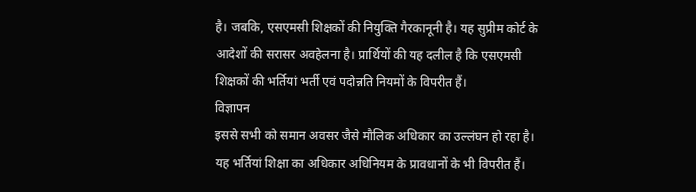है। जबकि, एसएमसी शिक्षकों की नियुक्ति गैरकानूनी है। यह सुप्रीम कोर्ट के आदेशों की सरासर अवहेलना है। प्रार्थियों की यह दलील है कि एसएमसी शिक्षकों की भर्तियां भर्ती एवं पदोन्नति नियमों के विपरीत हैं।
विज्ञापन
इससे सभी को समान अवसर जैसे मौलिक अधिकार का उल्लंघन हो रहा है। यह भर्तियां शिक्षा का अधिकार अधिनियम के प्रावधानों के भी विपरीत हैं।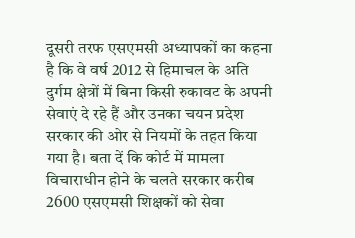दूसरी तरफ एसएमसी अध्यापकों का कहना है कि वे वर्ष 2012 से हिमाचल के अति दुर्गम क्षेत्रों में बिना किसी रुकावट के अपनी सेवाएं दे रहे हैं और उनका चयन प्रदेश सरकार की ओर से नियमों के तहत किया गया है। बता दें कि कोर्ट में मामला विचाराधीन होने के चलते सरकार करीब 2600 एसएमसी शिक्षकों को सेवा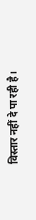विस्तार नहीं दे पा रही है।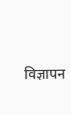विज्ञापन